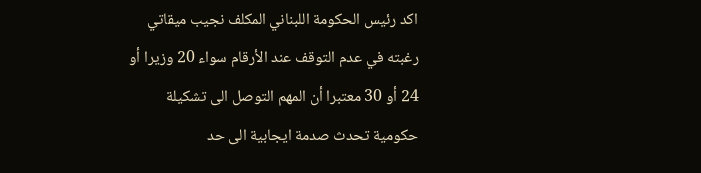اكد رئيس الحكومة اللبناني المكلف نجيب ميقاتي رغبته في عدم التوقف عند الأرقام سواء 20 وزيرا أو 24 أو 30 معتبرا أن المهم التوصل الى تشكيلة حكومية تحدث صدمة ايجابية الى حد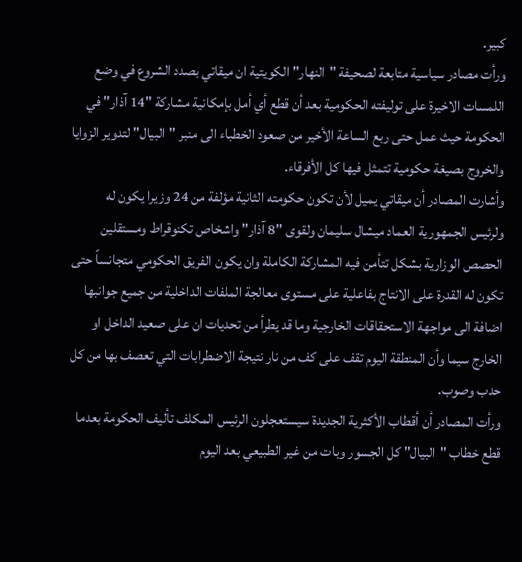كبير.
ورأت مصادر سياسية متابعة لصحيفة "النهار" الكويتية ان ميقاتي بصدد الشروع في وضع اللمسات الاخيرة على توليفته الحكومية بعد أن قطع أي أمل بإمكانية مشاركة "14 آذار" في الحكومة حيث عمل حتى ربع الساعة الأخير من صعود الخطباء الى منبر "البيال" لتدوير الزوايا والخروج بصيغة حكومية تتمثل فيها كل الأفرقاء.
وأشارت المصادر أن ميقاتي يميل لأن تكون حكومته الثانية مؤلفة من 24 وزيرا يكون له ولرئيس الجمهورية العماد ميشال سليمان ولقوى "8 آذار" واشخاص تكنوقراط ومستقلين الحصص الوزارية بشكل تتأمن فيه المشاركة الكاملة وان يكون الفريق الحكومي متجانساً حتى تكون له القدرة على الانتاج بفاعلية على مستوى معالجة الملفات الداخلية من جميع جوانبها اضافة الى مواجهة الاستحقاقات الخارجية وما قد يطرأ من تحديات ان على صعيد الداخل او الخارج سيما وأن المنطقة اليوم تقف على كف من نار نتيجة الاضطرابات التي تعصف بها من كل حدب وصوب.
ورأت المصادر أن أقطاب الأكثرية الجديدة سيستعجلون الرئيس المكلف تأليف الحكومة بعدما قطع خطاب "البيال" كل الجسور وبات من غير الطبيعي بعد اليوم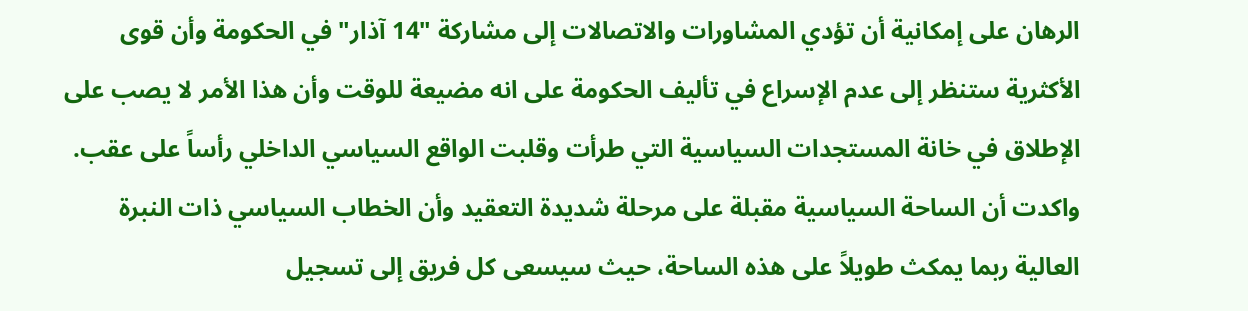الرهان على إمكانية أن تؤدي المشاورات والاتصالات إلى مشاركة "14 آذار" في الحكومة وأن قوى الأكثرية ستنظر إلى عدم الإسراع في تأليف الحكومة على انه مضيعة للوقت وأن هذا الأمر لا يصب على الإطلاق في خانة المستجدات السياسية التي طرأت وقلبت الواقع السياسي الداخلي رأساً على عقب. واكدت أن الساحة السياسية مقبلة على مرحلة شديدة التعقيد وأن الخطاب السياسي ذات النبرة العالية ربما يمكث طويلاً على هذه الساحة، حيث سيسعى كل فريق إلى تسجيل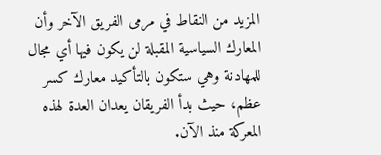المزيد من النقاط في مرمى الفريق الآخر وأن المعارك السياسية المقبلة لن يكون فيها أي مجال للمهادنة وهي ستكون بالتأكيد معارك كسر عظم، حيث بدأ الفريقان يعدان العدة لهذه المعركة منذ الآن.